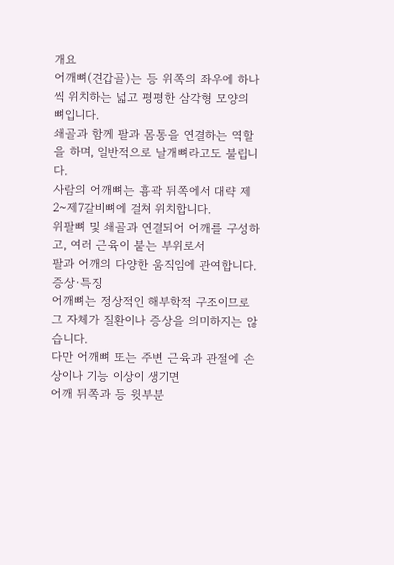개요
어깨뼈(견갑골)는 등 위쪽의 좌우에 하나씩 위치하는 넓고 평평한 삼각형 모양의 뼈입니다.
쇄골과 함께 팔과 몸통을 연결하는 역할을 하며, 일반적으로 날개뼈라고도 불립니다.
사람의 어깨뼈는 흉곽 뒤쪽에서 대략 제2~제7갈비뼈에 걸쳐 위치합니다.
위팔뼈 및 쇄골과 연결되어 어깨를 구성하고, 여러 근육이 붙는 부위로서
팔과 어깨의 다양한 움직임에 관여합니다.
증상·특징
어깨뼈는 정상적인 해부학적 구조이므로 그 자체가 질환이나 증상을 의미하지는 않습니다.
다만 어깨뼈 또는 주변 근육과 관절에 손상이나 기능 이상이 생기면
어깨 뒤쪽과 등 윗부분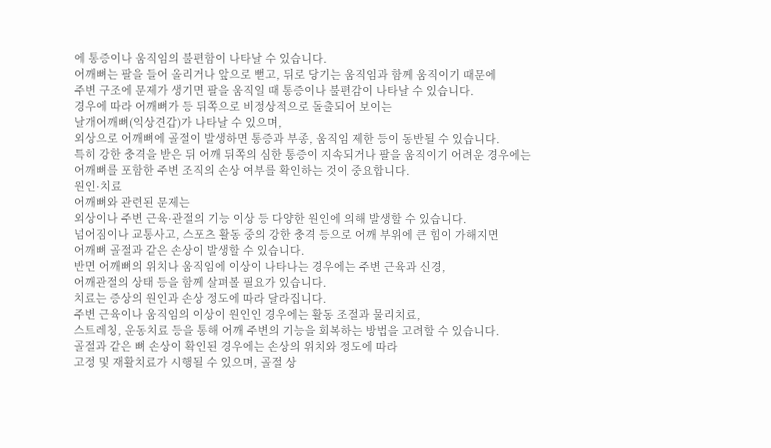에 통증이나 움직임의 불편함이 나타날 수 있습니다.
어깨뼈는 팔을 들어 올리거나 앞으로 뻗고, 뒤로 당기는 움직임과 함께 움직이기 때문에
주변 구조에 문제가 생기면 팔을 움직일 때 통증이나 불편감이 나타날 수 있습니다.
경우에 따라 어깨뼈가 등 뒤쪽으로 비정상적으로 돌출되어 보이는
날개어깨뼈(익상견갑)가 나타날 수 있으며,
외상으로 어깨뼈에 골절이 발생하면 통증과 부종, 움직임 제한 등이 동반될 수 있습니다.
특히 강한 충격을 받은 뒤 어깨 뒤쪽의 심한 통증이 지속되거나 팔을 움직이기 어려운 경우에는
어깨뼈를 포함한 주변 조직의 손상 여부를 확인하는 것이 중요합니다.
원인·치료
어깨뼈와 관련된 문제는
외상이나 주변 근육·관절의 기능 이상 등 다양한 원인에 의해 발생할 수 있습니다.
넘어짐이나 교통사고, 스포츠 활동 중의 강한 충격 등으로 어깨 부위에 큰 힘이 가해지면
어깨뼈 골절과 같은 손상이 발생할 수 있습니다.
반면 어깨뼈의 위치나 움직임에 이상이 나타나는 경우에는 주변 근육과 신경,
어깨관절의 상태 등을 함께 살펴볼 필요가 있습니다.
치료는 증상의 원인과 손상 정도에 따라 달라집니다.
주변 근육이나 움직임의 이상이 원인인 경우에는 활동 조절과 물리치료,
스트레칭, 운동치료 등을 통해 어깨 주변의 기능을 회복하는 방법을 고려할 수 있습니다.
골절과 같은 뼈 손상이 확인된 경우에는 손상의 위치와 정도에 따라
고정 및 재활치료가 시행될 수 있으며, 골절 상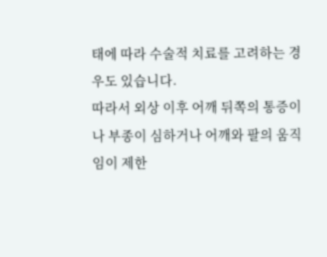태에 따라 수술적 치료를 고려하는 경우도 있습니다.
따라서 외상 이후 어깨 뒤쪽의 통증이나 부종이 심하거나 어깨와 팔의 움직임이 제한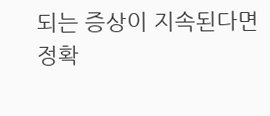되는 증상이 지속된다면
정확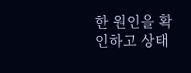한 원인을 확인하고 상태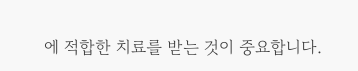에 적합한 치료를 받는 것이 중요합니다.